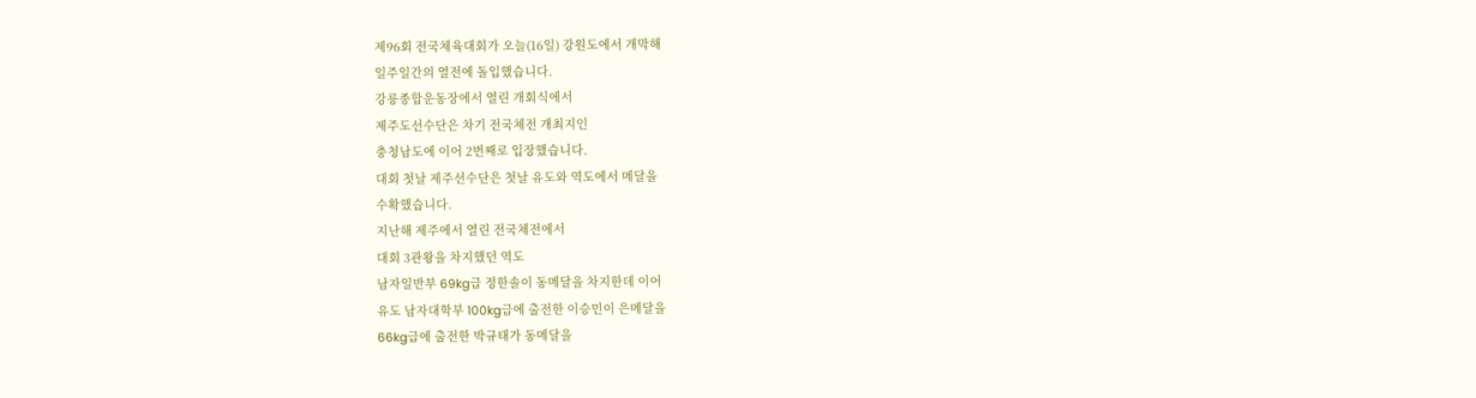제96회 전국체육대회가 오늘(16일) 강원도에서 개막해
일주일간의 열전에 돌입했습니다.
강릉종합운동장에서 열린 개회식에서
제주도선수단은 차기 전국체전 개최지인
충청남도에 이어 2번째로 입장했습니다.
대회 첫날 제주선수단은 첫날 유도와 역도에서 메달을
수확했습니다.
지난해 제주에서 열린 전국체전에서
대회 3관왕을 차지했던 역도
남자일반부 69kg급 정한솔이 동메달을 차지한데 이어
유도 남자대학부 100kg급에 출전한 이승민이 은메달을
66kg급에 출전한 박규태가 동메달을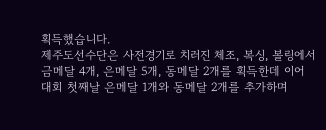획득했습니다.
제주도선수단은 사전경기로 치러진 체조, 복싱, 볼링에서
금메달 4개, 은메달 5개, 동메달 2개를 획득한데 이어
대회 첫째날 은메달 1개와 동메달 2개를 추가하며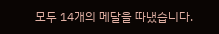모두 14개의 메달을 따냈습니다.